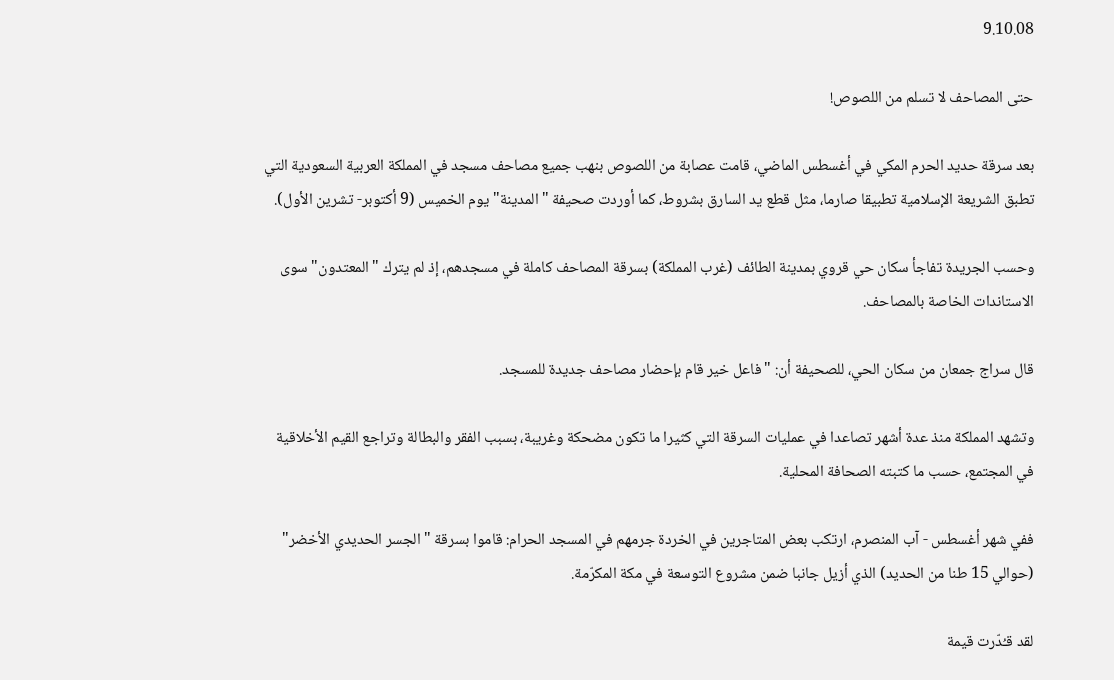9.10.08

حتى المصاحف لا تسلم من اللصوص!

بعد سرقة حديد الحرم المكي في أغسطس الماضي، قامت عصابة من اللصوص بنهب جميع مصاحف مسجد في المملكة العربية السعودية التي تطبق الشريعة الإسلامية تطبيقا صارما، مثل قطع يد السارق بشروط، كما أوردت صحيفة "المدينة" يوم الخميس (9 أكتوبر- تشرين الأول).

وحسب الجريدة تفاجأ سكان حي قروي بمدينة الطائف (غرب المملكة) بسرقة المصاحف كاملة في مسجدهم، إذ لم يترك "المعتدون" سوى الاستاندات الخاصة بالمصاحف.

قال سراج جمعان من سكان الحي، للصحيفة أن: "فاعل خير قام بإحضار مصاحف جديدة للمسجد.

وتشهد المملكة منذ عدة أشهر تصاعدا في عمليات السرقة التي كثيرا ما تكون مضحكة وغريبة، بسبب الفقر والبطالة وتراجع القيم الأخلاقية في المجتمع، حسب ما كتبته الصحافة المحلية.

ففي شهر أغسطس - آب المنصرم، ارتكب بعض المتاجرين في الخردة جرمهم في المسجد الحرام: قاموا بسرقة "الجسر الحديدي الأخضر" (حوالي 15 طنا من الحديد) الذي أزيل جانبا ضمن مشروع التوسعة في مكة المكرّمة.

لقد قـُدّرت قيمة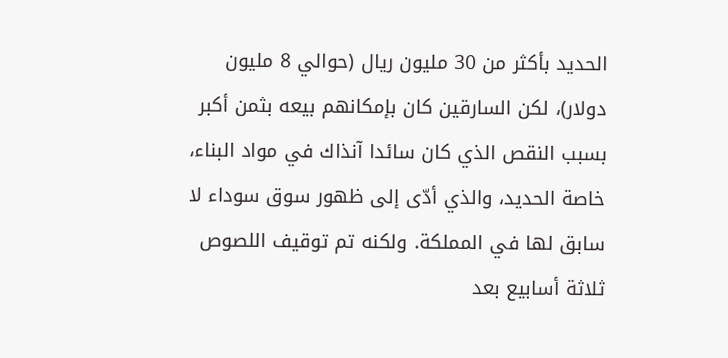الحديد بأكثر من 30 مليون ريال (حوالي 8 مليون دولار)، لكن السارقين كان بإمكانهم بيعه بثمن أكبر بسبب النقص الذي كان سائدا آنذاك في مواد البناء، خاصة الحديد، والذي أدّى إلى ظهور سوق سوداء لا سابق لها في المملكة. ولكنه تم توقيف اللصوص ثلاثة أسابيع بعد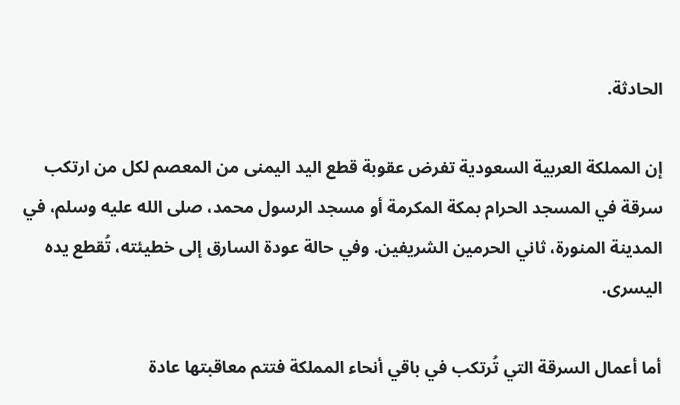الحادثة.

إن المملكة العربية السعودية تفرض عقوبة قطع اليد اليمنى من المعصم لكل من ارتكب سرقة في المسجد الحرام بمكة المكرمة أو مسجد الرسول محمد، صلى الله عليه وسلم، في المدينة المنورة، ثاني الحرمين الشريفين. وفي حالة عودة السارق إلى خطيئته، تُقطع يده اليسرى.

أما أعمال السرقة التي تُرتكب في باقي أنحاء المملكة فتتم معاقبتها عادة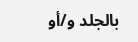بالجلد و/أو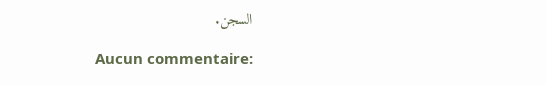السجن.

Aucun commentaire: